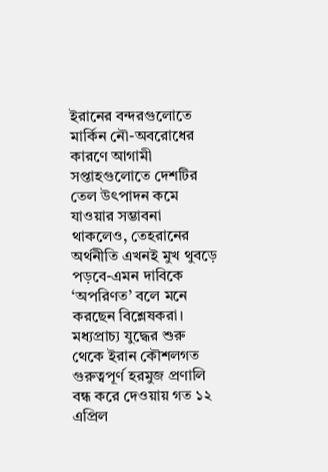ইরানের বন্দরগুলোতে মার্কিন নৌ-অবরোধের কারণে আগামী সপ্তাহগুলোতে দেশটির তেল উৎপাদন কমে যাওয়ার সম্ভাবনা থাকলেও, তেহরানের অর্থনীতি এখনই মুখ থুবড়ে পড়বে-এমন দাবিকে ‘অপরিণত’ বলে মনে করছেন বিশ্লেষকরা।
মধ্যপ্রাচ্য যুদ্ধের শুরু থেকে ইরান কৌশলগত গুরুত্বপূর্ণ হরমুজ প্রণালি বন্ধ করে দেওয়ায় গত ১২ এপ্রিল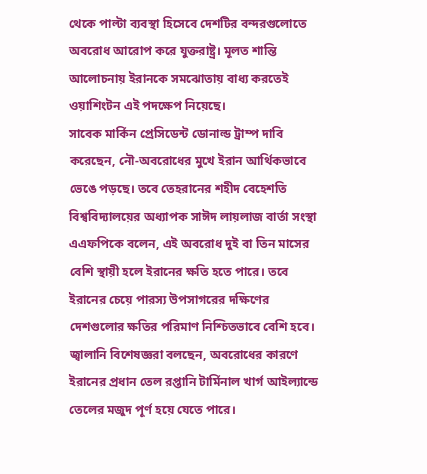থেকে পাল্টা ব্যবস্থা হিসেবে দেশটির বন্দরগুলোতে অবরোধ আরোপ করে যুক্তরাষ্ট্র। মূলত শান্তি আলোচনায় ইরানকে সমঝোতায় বাধ্য করতেই ওয়াশিংটন এই পদক্ষেপ নিয়েছে।
সাবেক মার্কিন প্রেসিডেন্ট ডোনাল্ড ট্রাম্প দাবি করেছেন, নৌ-অবরোধের মুখে ইরান আর্থিকভাবে ভেঙে পড়ছে। তবে তেহরানের শহীদ বেহেশতি বিশ্ববিদ্যালয়ের অধ্যাপক সাঈদ লায়লাজ বার্তা সংস্থা এএফপিকে বলেন, এই অবরোধ দুই বা তিন মাসের বেশি স্থায়ী হলে ইরানের ক্ষতি হতে পারে। তবে ইরানের চেয়ে পারস্য উপসাগরের দক্ষিণের দেশগুলোর ক্ষতির পরিমাণ নিশ্চিতভাবে বেশি হবে।
জ্বালানি বিশেষজ্ঞরা বলছেন, অবরোধের কারণে ইরানের প্রধান তেল রপ্তানি টার্মিনাল খার্গ আইল্যান্ডে তেলের মজুদ পূর্ণ হয়ে যেতে পারে।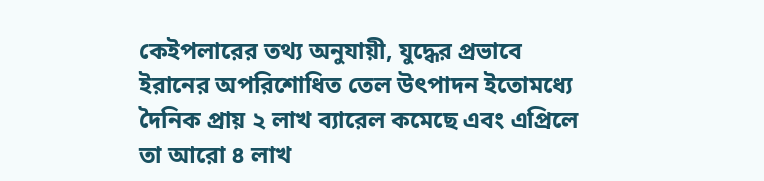কেইপলারের তথ্য অনুযায়ী, যুদ্ধের প্রভাবে ইরানের অপরিশোধিত তেল উৎপাদন ইতোমধ্যে দৈনিক প্রায় ২ লাখ ব্যারেল কমেছে এবং এপ্রিলে তা আরো ৪ লাখ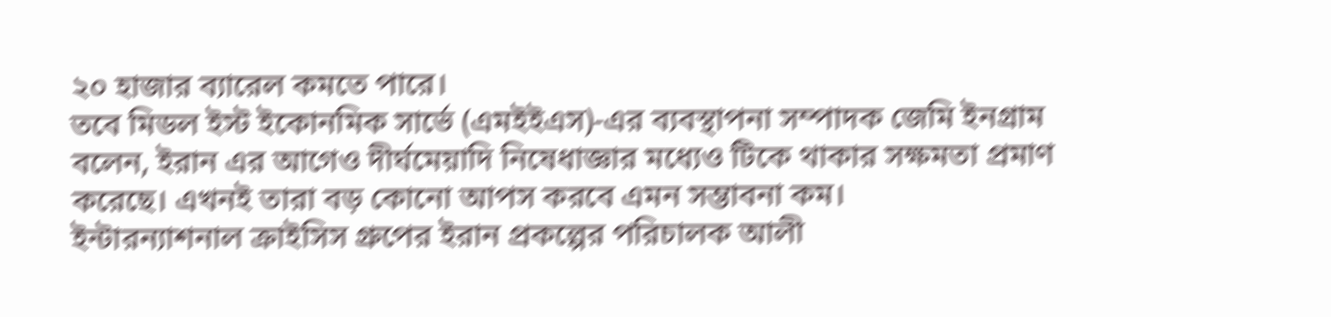২০ হাজার ব্যারেল কমতে পারে।
তবে মিডল ইস্ট ইকোনমিক সার্ভে (এমইইএস)-এর ব্যবস্থাপনা সম্পাদক জেমি ইনগ্রাম বলেন, ইরান এর আগেও দীর্ঘমেয়াদি নিষেধাজ্ঞার মধ্যেও টিকে থাকার সক্ষমতা প্রমাণ করেছে। এখনই তারা বড় কোনো আপস করবে এমন সম্ভাবনা কম।
ইন্টারন্যাশনাল ক্রাইসিস গ্রুপের ইরান প্রকল্পের পরিচালক আলী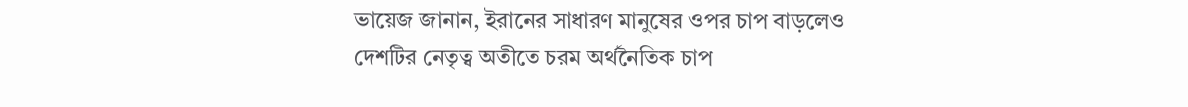ভায়েজ জানান, ইরানের সাধারণ মানুষের ওপর চাপ বাড়লেও দেশটির নেতৃত্ব অতীতে চরম অর্থনৈতিক চাপ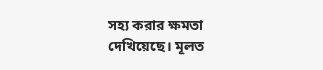সহ্য করার ক্ষমতা দেখিয়েছে। মূলত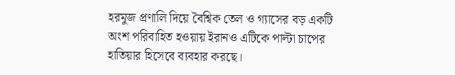হরমুজ প্রণালি দিয়ে বৈশ্বিক তেল ও গ্যাসের বড় একটি অংশ পরিবাহিত হওয়ায় ইরানও এটিকে পাল্টা চাপের হাতিয়ার হিসেবে ব্যবহার করছে।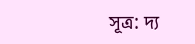সূত্র: দ্য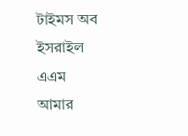টাইমস অব ইসরাইল
এএম
আমার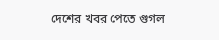দেশের খবর পেতে গুগল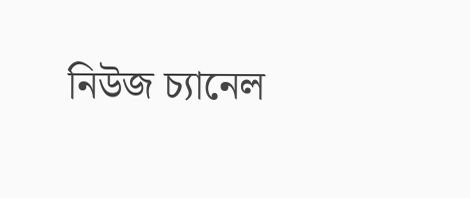নিউজ চ্যানেল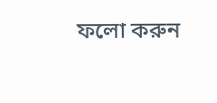ফলো করুন